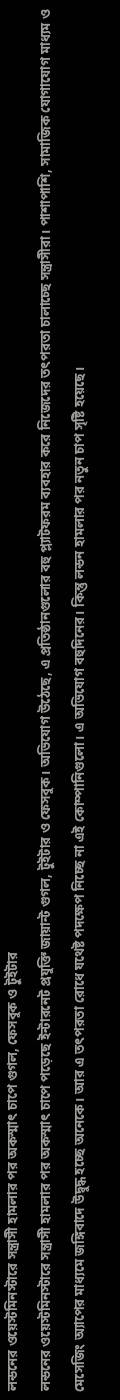লন্ডনের ওয়েস্টমিনস্টারে সন্ত্রাসী হামলার পর অকস্মাৎ চাপে গুগল, ফেসবুক ও টুইটার
লন্ডনের ওয়েস্টমিনস্টারে সন্ত্রাসী হামলার পর অকস্মাৎ চাপে পড়েছে ইন্টারনেট প্রযুক্তি জায়ান্ট গুগল, টুইটার ও ফেসবুক। অভিযোগ উঠেছে, এ প্রতিষ্ঠানগুলোর বহু প্ল্যাটফরম ব্যবহার করে নিজেদের তৎপরতা চালাচ্ছে সন্ত্রাসীরা। পাশাপাশি, সামাজিক যোগাযোগ মাধ্যম ও মেসেজিং অ্যাপের মাধ্যমে জঙ্গিবাদে উদ্বুদ্ধ হচ্ছে অনেকে। আর এ তৎপরতা রোধে যথেষ্ট পদক্ষেপ নিচ্ছে না এই কোম্পানিগুলো। এ অভিযোগ বহুদিনের। কিন্তু লন্ডন হামলার পর নতুন চাপ সৃষ্টি হয়েছে।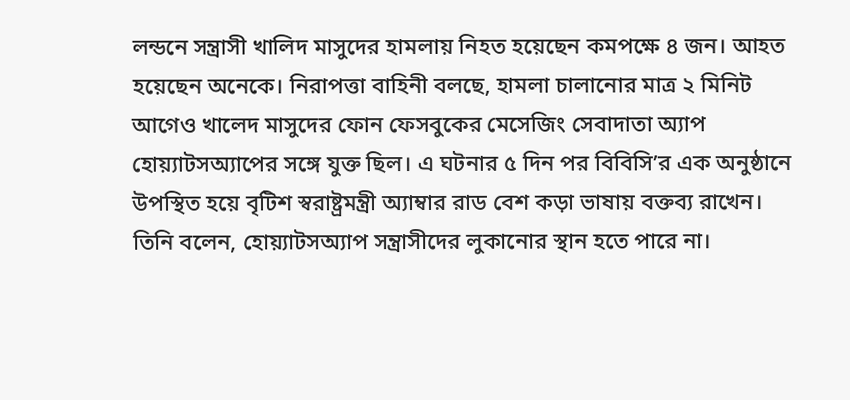লন্ডনে সন্ত্রাসী খালিদ মাসুদের হামলায় নিহত হয়েছেন কমপক্ষে ৪ জন। আহত হয়েছেন অনেকে। নিরাপত্তা বাহিনী বলছে, হামলা চালানোর মাত্র ২ মিনিট আগেও খালেদ মাসুদের ফোন ফেসবুকের মেসেজিং সেবাদাতা অ্যাপ হোয়্যাটসঅ্যাপের সঙ্গে যুক্ত ছিল। এ ঘটনার ৫ দিন পর বিবিসি’র এক অনুষ্ঠানে উপস্থিত হয়ে বৃটিশ স্বরাষ্ট্রমন্ত্রী অ্যাম্বার রাড বেশ কড়া ভাষায় বক্তব্য রাখেন। তিনি বলেন, হোয়্যাটসঅ্যাপ সন্ত্রাসীদের লুকানোর স্থান হতে পারে না।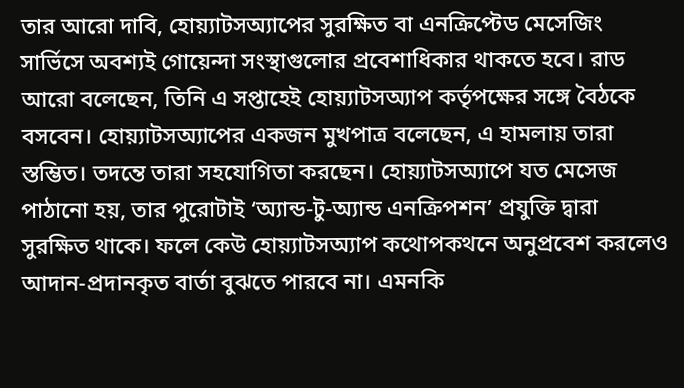তার আরো দাবি, হোয়্যাটসঅ্যাপের সুরক্ষিত বা এনক্রিপ্টেড মেসেজিং সার্ভিসে অবশ্যই গোয়েন্দা সংস্থাগুলোর প্রবেশাধিকার থাকতে হবে। রাড আরো বলেছেন, তিনি এ সপ্তাহেই হোয়্যাটসঅ্যাপ কর্তৃপক্ষের সঙ্গে বৈঠকে বসবেন। হোয়্যাটসঅ্যাপের একজন মুখপাত্র বলেছেন, এ হামলায় তারা স্তম্ভিত। তদন্তে তারা সহযোগিতা করছেন। হোয়্যাটসঅ্যাপে যত মেসেজ পাঠানো হয়, তার পুরোটাই ‘অ্যান্ড-টু-অ্যান্ড এনক্রিপশন’ প্রযুক্তি দ্বারা সুরক্ষিত থাকে। ফলে কেউ হোয়্যাটসঅ্যাপ কথোপকথনে অনুপ্রবেশ করলেও আদান-প্রদানকৃত বার্তা বুঝতে পারবে না। এমনকি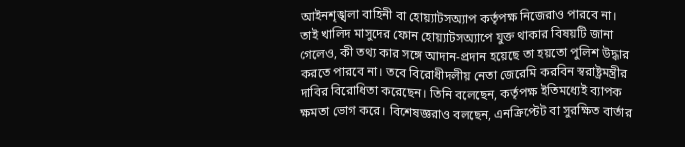আইনশৃঙ্খলা বাহিনী বা হোয়্যাটসঅ্যাপ কর্তৃপক্ষ নিজেরাও পারবে না। তাই খালিদ মাসুদের ফোন হোয়্যাটসঅ্যাপে যুক্ত থাকার বিষয়টি জানা গেলেও, কী তথ্য কার সঙ্গে আদান-প্রদান হয়েছে তা হয়তো পুলিশ উদ্ধার করতে পারবে না। তবে বিরোধীদলীয় নেতা জেরেমি করবিন স্বরাষ্ট্রমন্ত্রীর দাবির বিরোধিতা করেছেন। তিনি বলেছেন, কর্তৃপক্ষ ইতিমধ্যেই ব্যাপক ক্ষমতা ভোগ করে। বিশেষজ্ঞরাও বলছেন, এনক্রিপ্টেট বা সুরক্ষিত বার্তার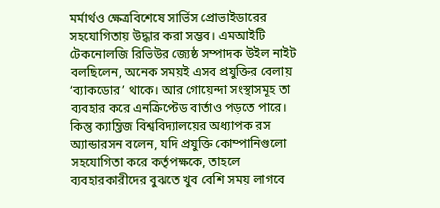মর্মার্থও ক্ষেত্রবিশেষে সার্ভিস প্রোভাইডারের সহযোগিতায় উদ্ধার করা সম্ভব। এমআইটি টেকনোলজি রিভিউর জ্যেষ্ঠ সম্পাদক উইল নাইট বলছিলেন, অনেক সময়ই এসব প্রযুক্তির বেলায় ‘ব্যাকডোর’ থাকে। আর গোয়েন্দা সংস্থাসমূহ তা ব্যবহার করে এনক্রিপ্টেড বার্তাও পড়তে পারে। কিন্তু ক্যাম্ব্রিজ বিশ্ববিদ্যালয়ের অধ্যাপক রস অ্যান্ডারসন বলেন, যদি প্রযুক্তি কোম্পানিগুলো সহযোগিতা করে কর্তৃপক্ষকে, তাহলে ব্যবহারকারীদের বুঝতে খুব বেশি সময় লাগবে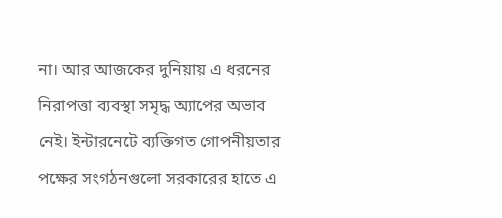না। আর আজকের দুনিয়ায় এ ধরনের নিরাপত্তা ব্যবস্থা সমৃদ্ধ অ্যাপের অভাব নেই। ইন্টারনেটে ব্যক্তিগত গোপনীয়তার পক্ষের সংগঠনগুলো সরকারের হাতে এ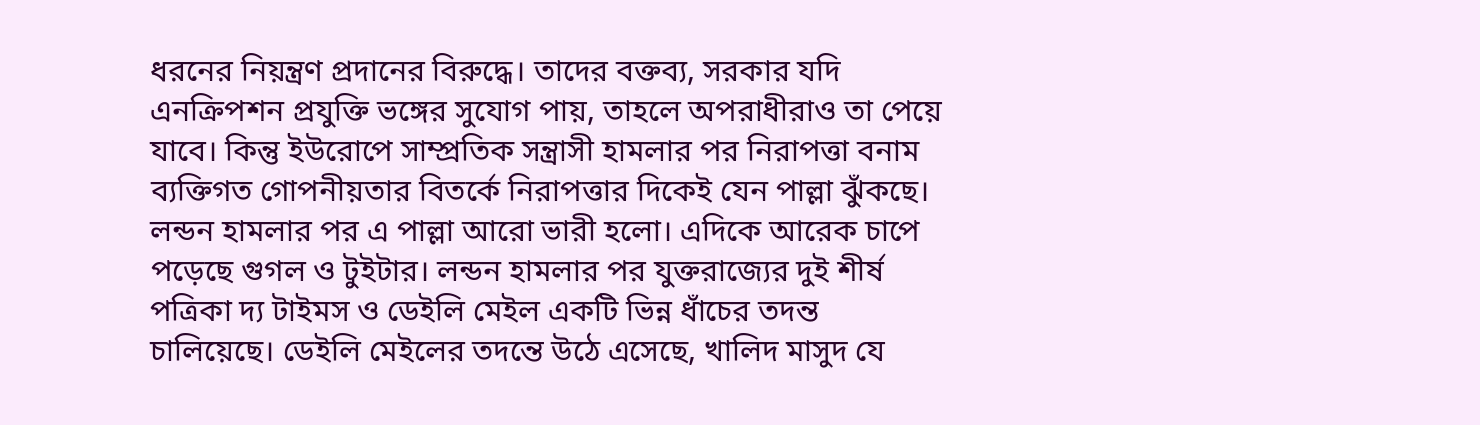ধরনের নিয়ন্ত্রণ প্রদানের বিরুদ্ধে। তাদের বক্তব্য, সরকার যদি এনক্রিপশন প্রযুক্তি ভঙ্গের সুযোগ পায়, তাহলে অপরাধীরাও তা পেয়ে যাবে। কিন্তু ইউরোপে সাম্প্রতিক সন্ত্রাসী হামলার পর নিরাপত্তা বনাম ব্যক্তিগত গোপনীয়তার বিতর্কে নিরাপত্তার দিকেই যেন পাল্লা ঝুঁকছে। লন্ডন হামলার পর এ পাল্লা আরো ভারী হলো। এদিকে আরেক চাপে পড়েছে গুগল ও টুইটার। লন্ডন হামলার পর যুক্তরাজ্যের দুই শীর্ষ পত্রিকা দ্য টাইমস ও ডেইলি মেইল একটি ভিন্ন ধাঁচের তদন্ত চালিয়েছে। ডেইলি মেইলের তদন্তে উঠে এসেছে, খালিদ মাসুদ যে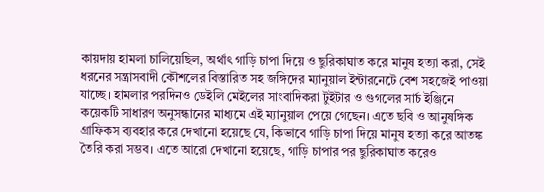কায়দায় হামলা চালিয়েছিল, অর্থাৎ গাড়ি চাপা দিয়ে ও ছুরিকাঘাত করে মানুষ হত্যা করা, সেই ধরনের সন্ত্রাসবাদী কৌশলের বিস্তারিত সহ জঙ্গিদের ম্যানুয়াল ইন্টারনেটে বেশ সহজেই পাওয়া যাচ্ছে। হামলার পরদিনও ডেইলি মেইলের সাংবাদিকরা টুইটার ও গুগলের সার্চ ইঞ্জিনে কয়েকটি সাধারণ অনুসন্ধানের মাধ্যমে এই ম্যানুয়াল পেয়ে গেছেন। এতে ছবি ও আনুষঙ্গিক গ্রাফিকস ব্যবহার করে দেখানো হয়েছে যে, কিভাবে গাড়ি চাপা দিয়ে মানুষ হত্যা করে আতঙ্ক তৈরি করা সম্ভব। এতে আরো দেখানো হয়েছে, গাড়ি চাপার পর ছুরিকাঘাত করেও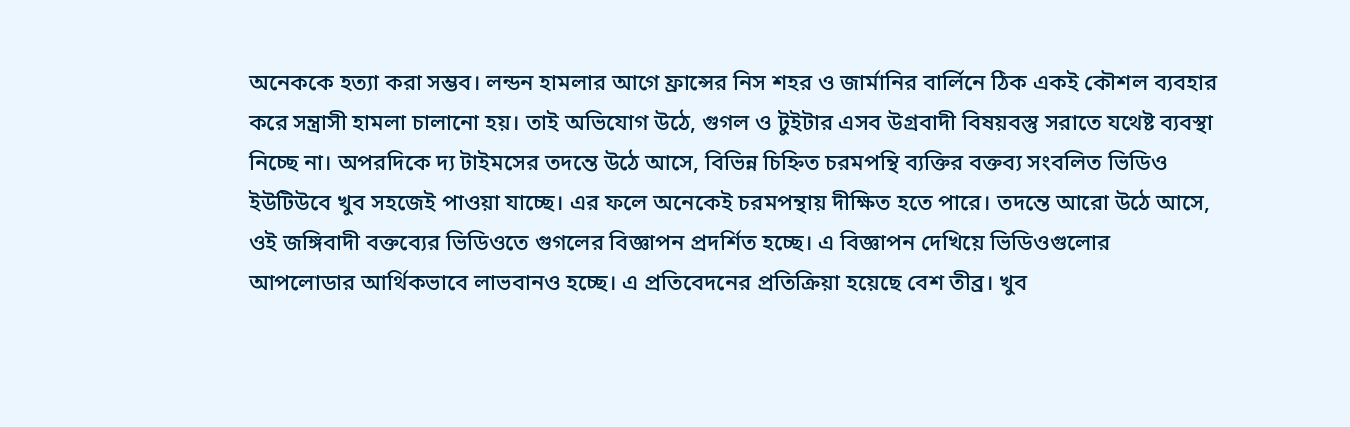অনেককে হত্যা করা সম্ভব। লন্ডন হামলার আগে ফ্রান্সের নিস শহর ও জার্মানির বার্লিনে ঠিক একই কৌশল ব্যবহার করে সন্ত্রাসী হামলা চালানো হয়। তাই অভিযোগ উঠে, গুগল ও টুইটার এসব উগ্রবাদী বিষয়বস্তু সরাতে যথেষ্ট ব্যবস্থা নিচ্ছে না। অপরদিকে দ্য টাইমসের তদন্তে উঠে আসে, বিভিন্ন চিহ্নিত চরমপন্থি ব্যক্তির বক্তব্য সংবলিত ভিডিও ইউটিউবে খুব সহজেই পাওয়া যাচ্ছে। এর ফলে অনেকেই চরমপন্থায় দীক্ষিত হতে পারে। তদন্তে আরো উঠে আসে, ওই জঙ্গিবাদী বক্তব্যের ভিডিওতে গুগলের বিজ্ঞাপন প্রদর্শিত হচ্ছে। এ বিজ্ঞাপন দেখিয়ে ভিডিওগুলোর আপলোডার আর্থিকভাবে লাভবানও হচ্ছে। এ প্রতিবেদনের প্রতিক্রিয়া হয়েছে বেশ তীব্র। খুব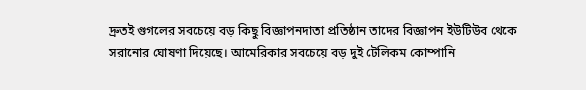দ্রুতই গুগলের সবচেয়ে বড় কিছু বিজ্ঞাপনদাতা প্রতিষ্ঠান তাদের বিজ্ঞাপন ইউটিউব থেকে সরানোর ঘোষণা দিয়েছে। আমেরিকার সবচেয়ে বড় দুই টেলিকম কোম্পানি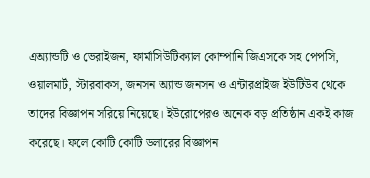এঅ্যান্ডটি ও ভেরাইজন, ফার্মাসিউটিক্যাল কোম্পানি জিএসকে সহ পেপসি, ওয়ালমার্ট, স্টারবাকস, জনসন অ্যান্ড জনসন ও এন্টারপ্রাইজ ইউটিউব থেকে তাদের বিজ্ঞাপন সরিয়ে নিয়েছে। ইউরোপেরও অনেক বড় প্রতিষ্ঠান একই কাজ করেছে। ফলে কোটি কোটি ডলারের বিজ্ঞাপন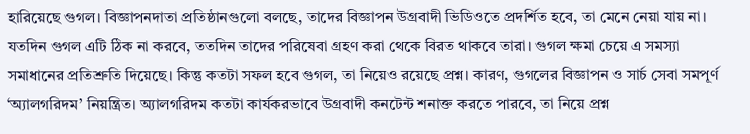হারিয়েছে গুগল। বিজ্ঞাপনদাতা প্রতিষ্ঠানগুলো বলছে, তাদের বিজ্ঞাপন উগ্রবাদী ভিডিওতে প্রদর্শিত হবে, তা মেনে নেয়া যায় না। যতদিন গুগল এটি ঠিক না করবে, ততদিন তাদের পরিষেবা গ্রহণ করা থেকে বিরত থাকবে তারা। গুগল ক্ষমা চেয়ে এ সমস্যা সমাধানের প্রতিশ্রুতি দিয়েছে। কিন্তু কতটা সফল হবে গুগল, তা নিয়েও রয়েছে প্রশ্ন। কারণ, গুগলের বিজ্ঞাপন ও সার্চ সেবা সমপূর্ণ ‘অ্যালগরিদম’ নিয়ন্ত্রিত। অ্যালগরিদম কতটা কার্যকরভাবে উগ্রবাদী কনটেন্ট শনাক্ত করতে পারবে, তা নিয়ে প্রশ্ন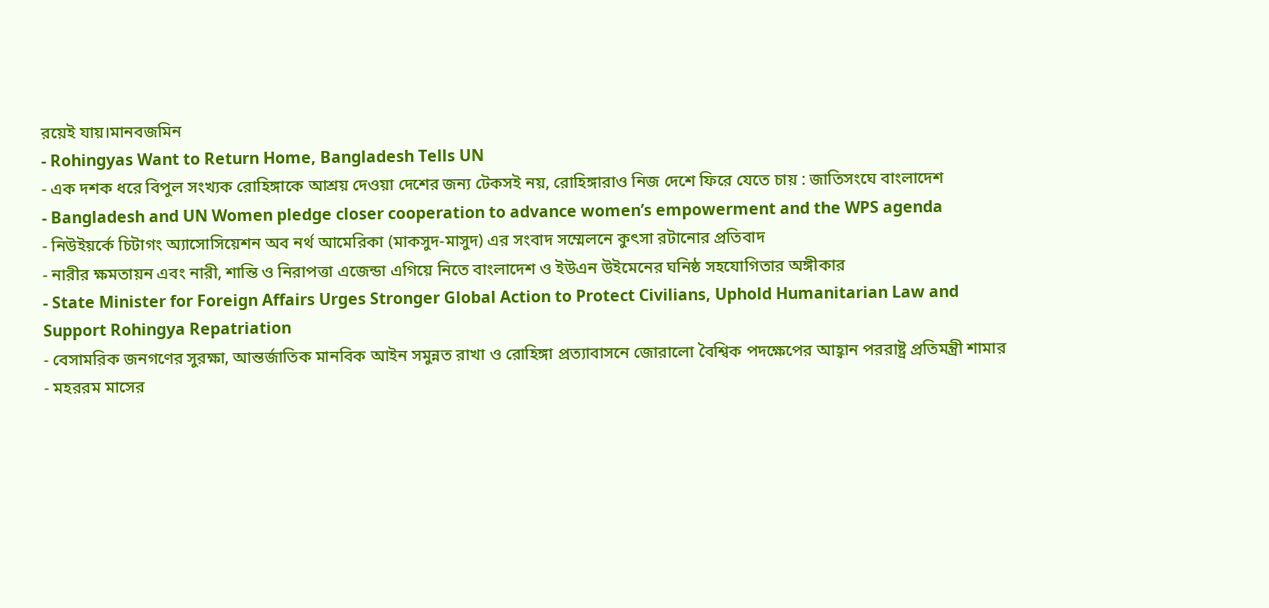রয়েই যায়।মানবজমিন
- Rohingyas Want to Return Home, Bangladesh Tells UN
- এক দশক ধরে বিপুল সংখ্যক রোহিঙ্গাকে আশ্রয় দেওয়া দেশের জন্য টেকসই নয়, রোহিঙ্গারাও নিজ দেশে ফিরে যেতে চায় : জাতিসংঘে বাংলাদেশ
- Bangladesh and UN Women pledge closer cooperation to advance women’s empowerment and the WPS agenda
- নিউইয়র্কে চিটাগং অ্যাসোসিয়েশন অব নর্থ আমেরিকা (মাকসুদ-মাসুদ) এর সংবাদ সম্মেলনে কুৎসা রটানোর প্রতিবাদ
- নারীর ক্ষমতায়ন এবং নারী, শান্তি ও নিরাপত্তা এজেন্ডা এগিয়ে নিতে বাংলাদেশ ও ইউএন উইমেনের ঘনিষ্ঠ সহযোগিতার অঙ্গীকার
- State Minister for Foreign Affairs Urges Stronger Global Action to Protect Civilians, Uphold Humanitarian Law and Support Rohingya Repatriation
- বেসামরিক জনগণের সুরক্ষা, আন্তর্জাতিক মানবিক আইন সমুন্নত রাখা ও রোহিঙ্গা প্রত্যাবাসনে জোরালো বৈশ্বিক পদক্ষেপের আহ্বান পররাষ্ট্র প্রতিমন্ত্রী শামার
- মহররম মাসের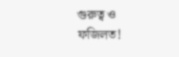গুরুত্ব ও ফজিলত!